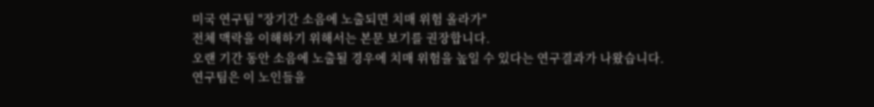미국 연구팀 "장기간 소음에 노출되면 치매 위험 올라가"
전체 맥락을 이해하기 위해서는 본문 보기를 권장합니다.
오랜 기간 동안 소음에 노출될 경우에 치매 위험을 높일 수 있다는 연구결과가 나왔습니다.
연구팀은 이 노인들을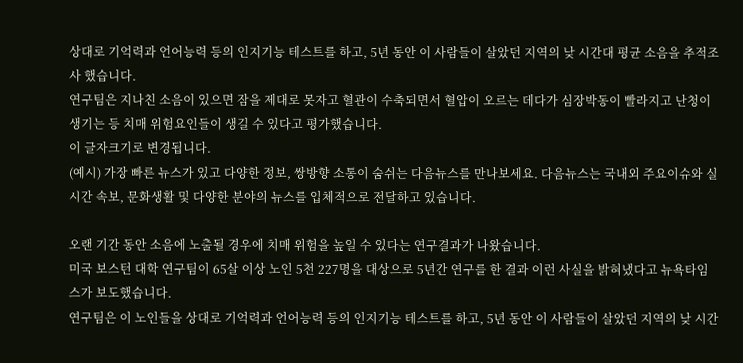상대로 기억력과 언어능력 등의 인지기능 테스트를 하고, 5년 동안 이 사람들이 살았던 지역의 낮 시간대 평균 소음을 추적조사 했습니다.
연구팀은 지나친 소음이 있으면 잠을 제대로 못자고 혈관이 수축되면서 혈압이 오르는 데다가 심장박동이 빨라지고 난청이 생기는 등 치매 위험요인들이 생길 수 있다고 평가했습니다.
이 글자크기로 변경됩니다.
(예시) 가장 빠른 뉴스가 있고 다양한 정보, 쌍방향 소통이 숨쉬는 다음뉴스를 만나보세요. 다음뉴스는 국내외 주요이슈와 실시간 속보, 문화생활 및 다양한 분야의 뉴스를 입체적으로 전달하고 있습니다.

오랜 기간 동안 소음에 노출될 경우에 치매 위험을 높일 수 있다는 연구결과가 나왔습니다.
미국 보스턴 대학 연구팀이 65살 이상 노인 5천 227명을 대상으로 5년간 연구를 한 결과 이런 사실을 밝혀냈다고 뉴욕타임스가 보도했습니다.
연구팀은 이 노인들을 상대로 기억력과 언어능력 등의 인지기능 테스트를 하고, 5년 동안 이 사람들이 살았던 지역의 낮 시간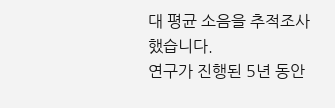대 평균 소음을 추적조사 했습니다.
연구가 진행된 5년 동안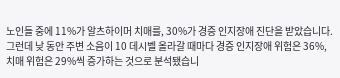노인들 중에 11%가 알츠하이머 치매를, 30%가 경증 인지장애 진단을 받았습니다.
그런데 낮 동안 주변 소음이 10 데시벨 올라갈 때마다 경증 인지장애 위험은 36%, 치매 위험은 29%씩 증가하는 것으로 분석됐습니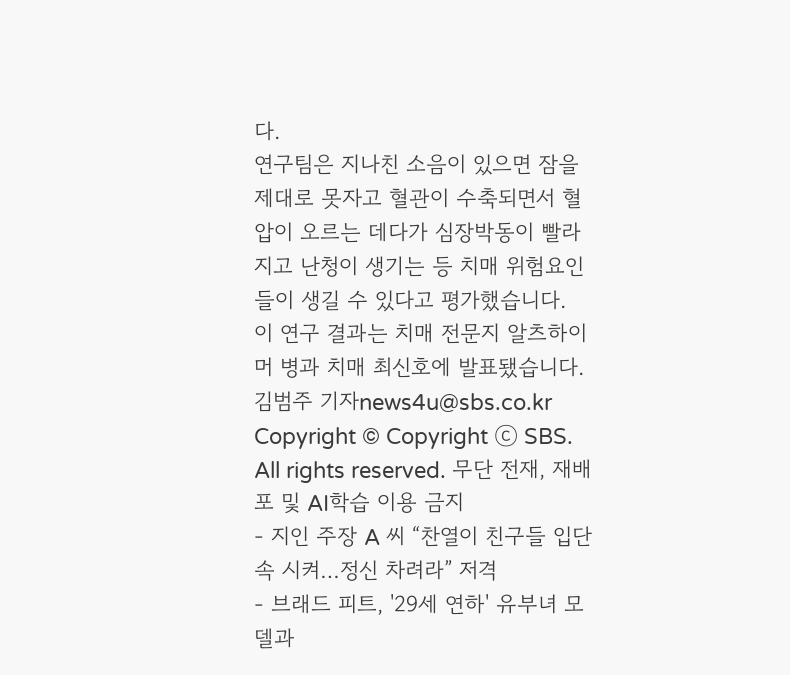다.
연구팀은 지나친 소음이 있으면 잠을 제대로 못자고 혈관이 수축되면서 혈압이 오르는 데다가 심장박동이 빨라지고 난청이 생기는 등 치매 위험요인들이 생길 수 있다고 평가했습니다.
이 연구 결과는 치매 전문지 알츠하이머 병과 치매 최신호에 발표됐습니다.
김범주 기자news4u@sbs.co.kr
Copyright © Copyright ⓒ SBS. All rights reserved. 무단 전재, 재배포 및 AI학습 이용 금지
- 지인 주장 A 씨 “찬열이 친구들 입단속 시켜…정신 차려라” 저격
- 브래드 피트, '29세 연하' 유부녀 모델과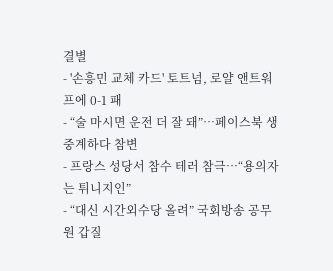결별
- '손흥민 교체 카드' 토트넘, 로얄 앤트워프에 0-1 패
- “술 마시면 운전 더 잘 돼”…페이스북 생중계하다 참변
- 프랑스 성당서 참수 테러 참극…“용의자는 튀니지인”
- “대신 시간외수당 올려” 국회방송 공무원 갑질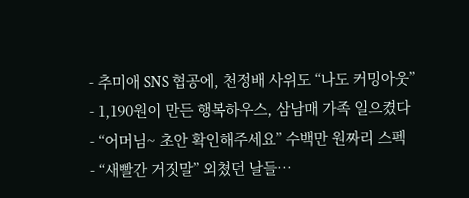- 추미애 SNS 협공에, 천정배 사위도 “나도 커밍아웃”
- 1,190원이 만든 행복하우스, 삼남매 가족 일으켰다
- “어머님~ 초안 확인해주세요” 수백만 원짜리 스펙
- “새빨간 거짓말” 외쳤던 날들…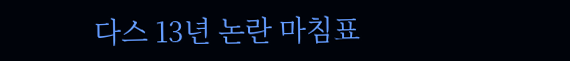다스 13년 논란 마침표